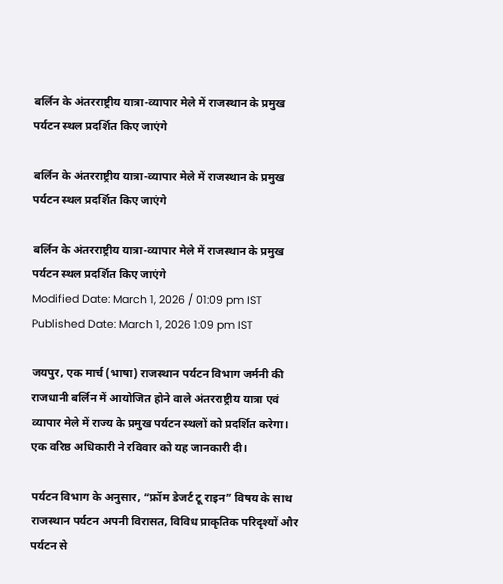बर्लिन के अंतरराष्ट्रीय यात्रा-व्यापार मेले में राजस्थान के प्रमुख पर्यटन स्थल प्रदर्शित किए जाएंगे

बर्लिन के अंतरराष्ट्रीय यात्रा-व्यापार मेले में राजस्थान के प्रमुख पर्यटन स्थल प्रदर्शित किए जाएंगे

बर्लिन के अंतरराष्ट्रीय यात्रा-व्यापार मेले में राजस्थान के प्रमुख पर्यटन स्थल प्रदर्शित किए जाएंगे
Modified Date: March 1, 2026 / 01:09 pm IST
Published Date: March 1, 2026 1:09 pm IST

जयपुर, एक मार्च (भाषा) राजस्थान पर्यटन विभाग जर्मनी की राजधानी बर्लिन में आयोजित होने वाले अंतरराष्ट्रीय यात्रा एवं व्यापार मेले में राज्य के प्रमुख पर्यटन स्थलों को प्रदर्शित करेगा। एक वरिष्ठ अधिकारी ने रविवार को यह जानकारी दी।

पर्यटन विभाग के अनुसार, “फ्रॉम डेजर्ट टू राइन” विषय के साथ राजस्थान पर्यटन अपनी विरासत, विविध प्राकृतिक परिदृश्यों और पर्यटन से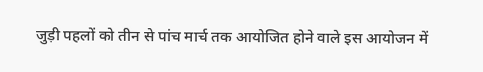जुड़ी पहलों को तीन से पांच मार्च तक आयोजित होने वाले इस आयोजन में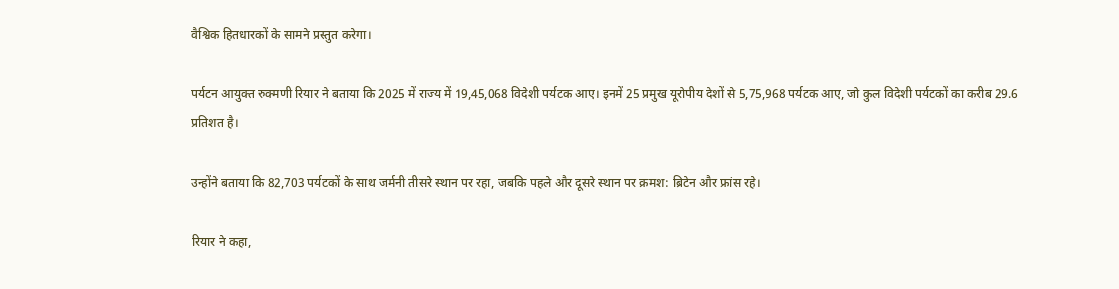वैश्विक हितधारकों के सामने प्रस्तुत करेगा।

पर्यटन आयुक्त रुक्मणी रियार ने बताया कि 2025 में राज्य में 19,45,068 विदेशी पर्यटक आए। इनमें 25 प्रमुख यूरोपीय देशों से 5,75,968 पर्यटक आए, जो कुल विदेशी पर्यटकों का करीब 29.6 प्रतिशत है।

उन्होंने बताया कि 82,703 पर्यटकों के साथ जर्मनी तीसरे स्थान पर रहा, जबकि पहले और दूसरे स्थान पर क्रमश: ब्रिटेन और फ्रांस रहे।

रियार ने कहा,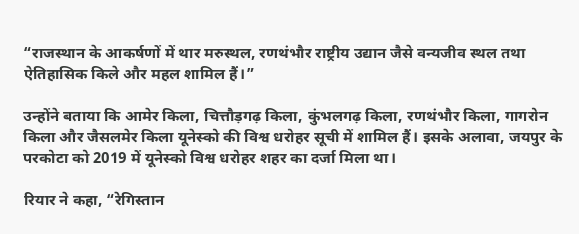“राजस्थान के आकर्षणों में थार मरुस्थल, रणथंभौर राष्ट्रीय उद्यान जैसे वन्यजीव स्थल तथा ऐतिहासिक किले और महल शामिल हैं।”

उन्होंने बताया कि आमेर किला, चित्तौड़गढ़ किला, कुंभलगढ़ किला, रणथंभौर किला, गागरोन किला और जैसलमेर किला यूनेस्को की विश्व धरोहर सूची में शामिल हैं। इसके अलावा, जयपुर के परकोटा को 2019 में यूनेस्को विश्व धरोहर शहर का दर्जा मिला था।

रियार ने कहा, “रेगिस्तान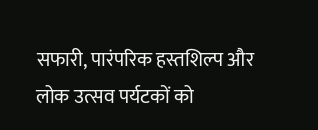सफारी, पारंपरिक हस्तशिल्प और लोक उत्सव पर्यटकों को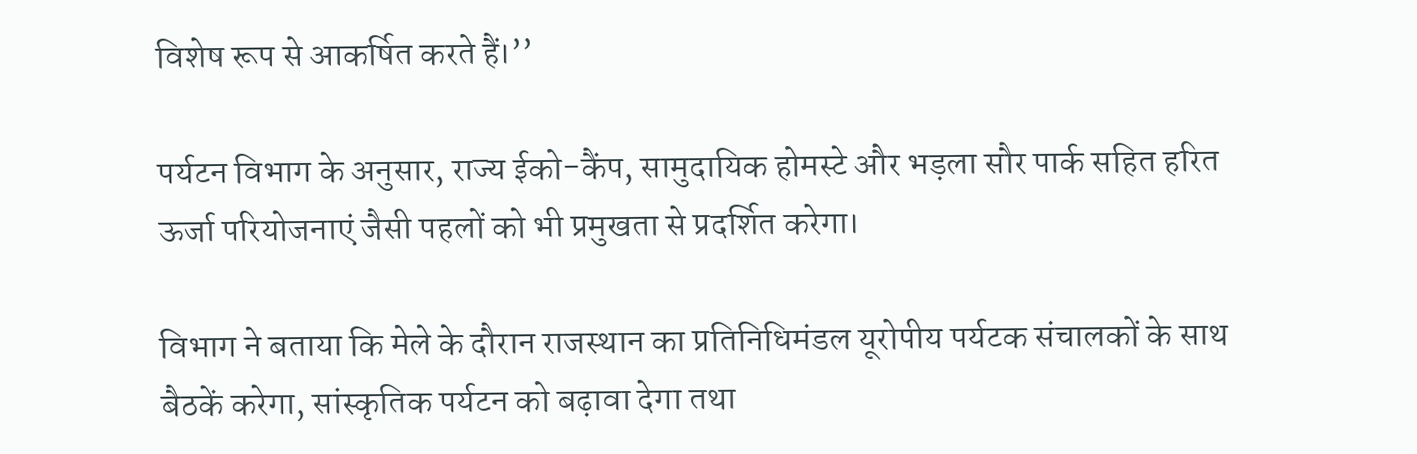विशेष रूप से आकर्षित करते हैं।’’

पर्यटन विभाग के अनुसार, राज्य ईको-कैंप, सामुदायिक होमस्टे और भड़ला सौर पार्क सहित हरित ऊर्जा परियोजनाएं जैसी पहलों को भी प्रमुखता से प्रदर्शित करेगा।

विभाग ने बताया कि मेले के दौरान राजस्थान का प्रतिनिधिमंडल यूरोपीय पर्यटक संचालकों के साथ बैठकें करेगा, सांस्कृतिक पर्यटन को बढ़ावा देगा तथा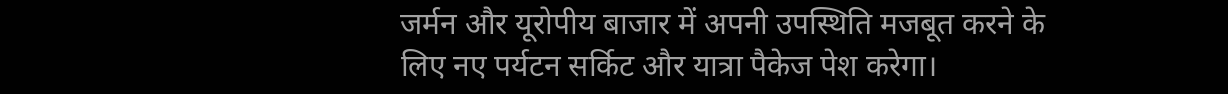जर्मन और यूरोपीय बाजार में अपनी उपस्थिति मजबूत करने के लिए नए पर्यटन सर्किट और यात्रा पैकेज पेश करेगा।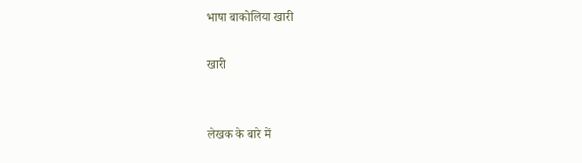भाषा बाकोलिया खारी

खारी


लेखक के बारे में